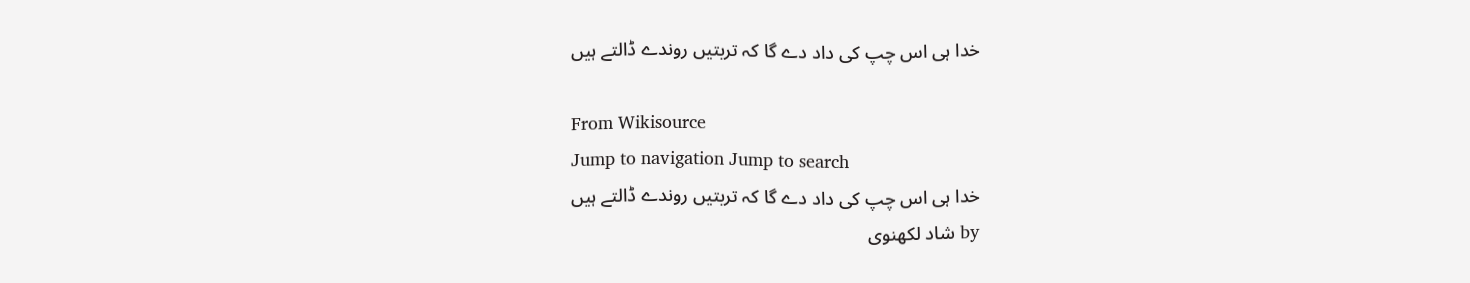خدا ہی اس چپ کی داد دے گا کہ تربتیں روندے ڈالتے ہیں

From Wikisource
Jump to navigation Jump to search
خدا ہی اس چپ کی داد دے گا کہ تربتیں روندے ڈالتے ہیں
by شاد لکھنوی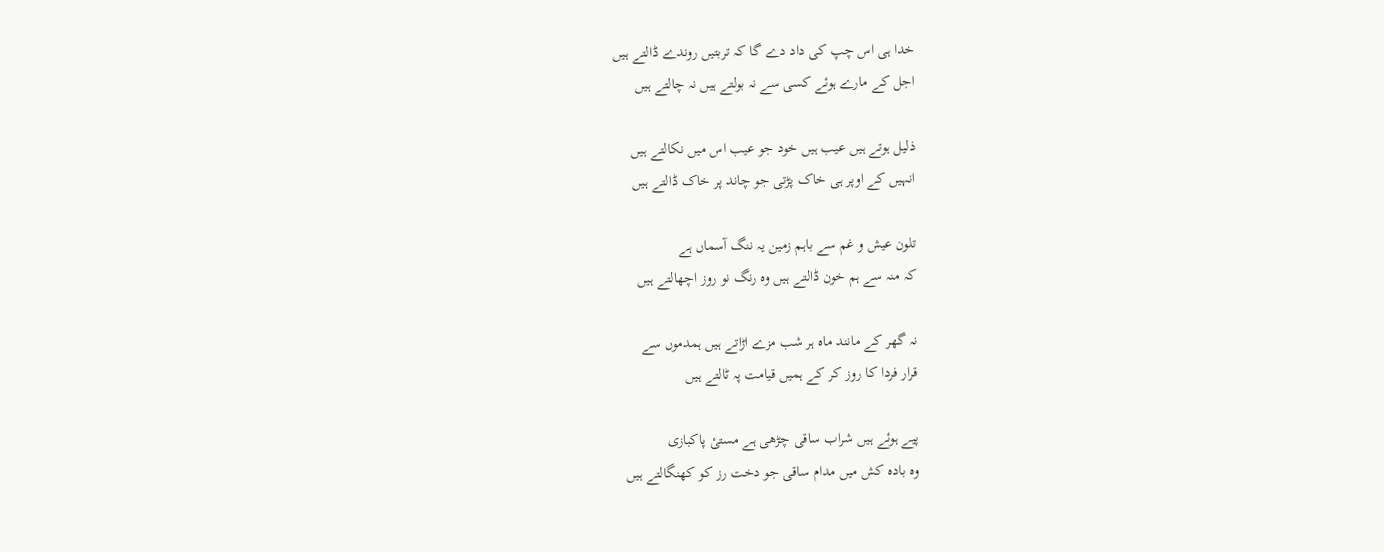خدا ہی اس چپ کی داد دے گا کہ تربتیں روندے ڈالتے ہیں
اجل کے مارے ہوئے کسی سے نہ بولتے ہیں نہ چالتے ہیں

ذلیل ہوتے ہیں عیب ہیں خود جو عیب اس میں نکالتے ہیں
انہیں کے اوپر ہی خاک پڑتی جو چاند پر خاک ڈالتے ہیں

تلون عیش و غم سے باہم زمین یہ ننگ آسماں ہے
کہ منہ سے ہم خون ڈالتے ہیں وہ رنگ نو روز اچھالتے ہیں

نہ گھر کے مانند ماہ ہر شب مزے اڑاتے ہیں ہمدموں سے
قرار فردا کا روز کر کے ہمیں قیامت پہ ٹالتے ہیں

پیے ہوئے ہیں شراب ساقی چڑھی ہے مستیٔ پاکبازی
وہ بادہ کش میں مدام ساقی جو دخت رز کو کھنگالتے ہیں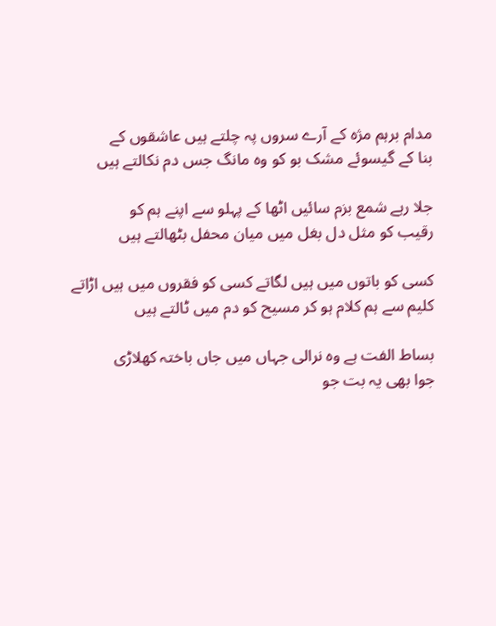مدام برہم مژہ کے آرے سروں پہ چلتے ہیں عاشقوں کے
بنا کے گیسوئے مشک بو کو وہ مانگ جس دم نکالتے ہیں

جلا رہے شمع بزم سائیں اٹھا کے پہلو سے اپنے ہم کو
رقیب کو مثل دل بغل میں میان محفل بٹھالتے ہیں

کسی کو باتوں میں ہیں لگاتے کسی کو فقروں میں ہیں اڑاتے
کلیم سے ہم کلام ہو کر مسیح کو دم میں ٹالتے ہیں

بساط الفت ہے وہ نرالی جہاں میں جاں باختہ کھلاڑی
جوا بھی یہ بت جو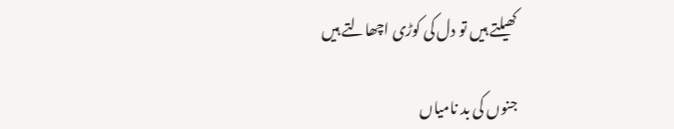کھیلتے ہیں تو دل کی کوڑی اچھالتے ہیں

جنوں کی بد نامیاں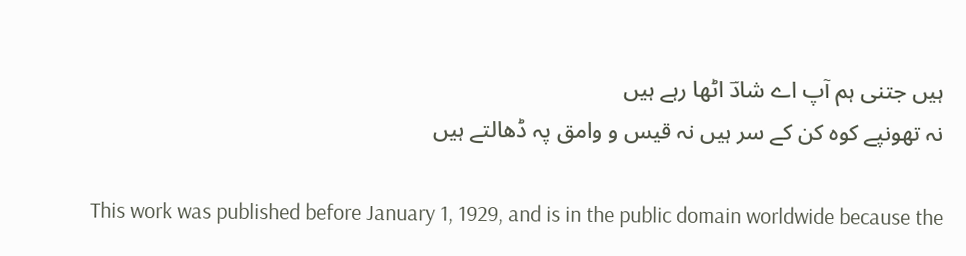ہیں جتنی ہم آپ اے شادؔ اٹھا رہے ہیں
نہ تھونپے کوہ کن کے سر ہیں نہ قیس و وامق پہ ڈھالتے ہیں

This work was published before January 1, 1929, and is in the public domain worldwide because the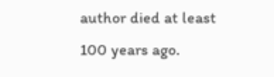author died at least 100 years ago.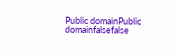Public domainPublic domainfalsefalse